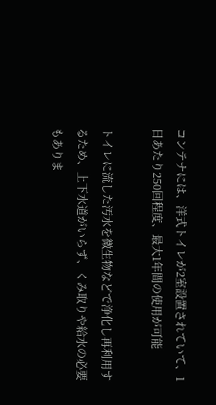コンテナには、洋式トイレが2室設置されていて、1日あたり250回程度、最大1年間の使用が可能

トイレに流した汚水を微生物などで浄化し再利用するため、上下水道がいらず、くみ取りや給水の必要もありま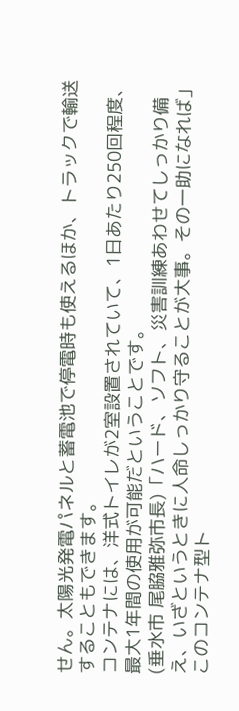せん。太陽光発電パネルと蓄電池で停電時も使えるほか、トラックで輸送することもできます。
コンテナには、洋式トイレが2室設置されていて、1日あたり250回程度、最大1年間の使用が可能だということです。
(垂水市 尾脇雅弥市長)「ハード、ソフト、災害訓練あわせてしっかり備え、いざというときに人命しっかり守ることが大事。その一助になれば」
このコンテナ型ト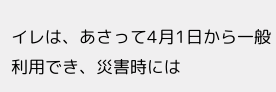イレは、あさって4月1日から一般利用でき、災害時には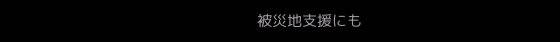被災地支援にも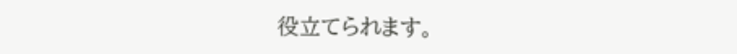役立てられます。